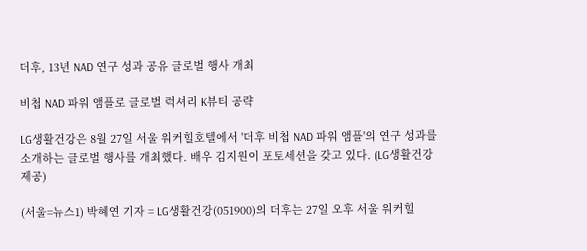더후, 13년 NAD 연구 성과 공유 글로벌 행사 개최

비첩 NAD 파워 앰플로 글로벌 럭셔리 K뷰티 공략

LG생활건강은 8월 27일 서울 워커힐호텔에서 '더후 비첩 NAD 파워 앰플'의 연구 성과를 소개하는 글로벌 행사를 개최했다. 배우 김지원이 포토세션을 갖고 있다. (LG생활건강 제공)

(서울=뉴스1) 박혜연 기자 = LG생활건강(051900)의 더후는 27일 오후 서울 워커힐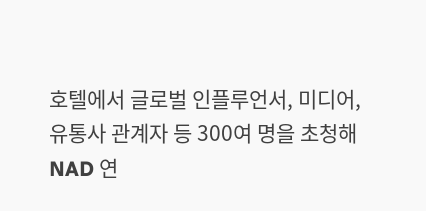호텔에서 글로벌 인플루언서, 미디어, 유통사 관계자 등 300여 명을 초청해 NAD 연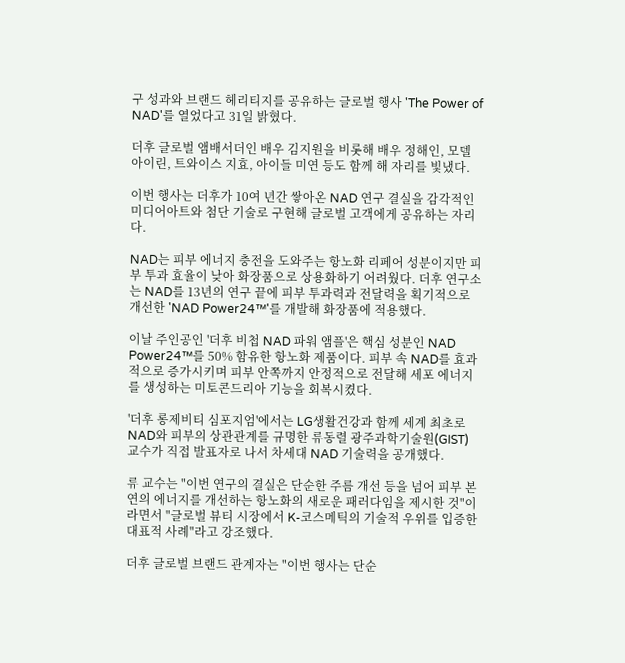구 성과와 브랜드 헤리티지를 공유하는 글로벌 행사 'The Power of NAD'를 열었다고 31일 밝혔다.

더후 글로벌 앰배서더인 배우 김지원을 비롯해 배우 정해인, 모델 아이린, 트와이스 지효, 아이들 미연 등도 함께 해 자리를 빛냈다.

이번 행사는 더후가 10여 년간 쌓아온 NAD 연구 결실을 감각적인 미디어아트와 첨단 기술로 구현해 글로벌 고객에게 공유하는 자리다.

NAD는 피부 에너지 충전을 도와주는 항노화 리페어 성분이지만 피부 투과 효율이 낮아 화장품으로 상용화하기 어려웠다. 더후 연구소는 NAD를 13년의 연구 끝에 피부 투과력과 전달력을 획기적으로 개선한 'NAD Power24™'를 개발해 화장품에 적용했다.

이날 주인공인 '더후 비첩 NAD 파워 앰플'은 핵심 성분인 NAD Power24™를 50% 함유한 항노화 제품이다. 피부 속 NAD를 효과적으로 증가시키며 피부 안쪽까지 안정적으로 전달해 세포 에너지를 생성하는 미토콘드리아 기능을 회복시켰다.

'더후 롱제비티 심포지엄'에서는 LG생활건강과 함께 세계 최초로 NAD와 피부의 상관관계를 규명한 류동렬 광주과학기술원(GIST) 교수가 직접 발표자로 나서 차세대 NAD 기술력을 공개했다.

류 교수는 "이번 연구의 결실은 단순한 주름 개선 등을 넘어 피부 본연의 에너지를 개선하는 항노화의 새로운 패러다임을 제시한 것"이라면서 "글로벌 뷰티 시장에서 K-코스메틱의 기술적 우위를 입증한 대표적 사례"라고 강조했다.

더후 글로벌 브랜드 관계자는 "이번 행사는 단순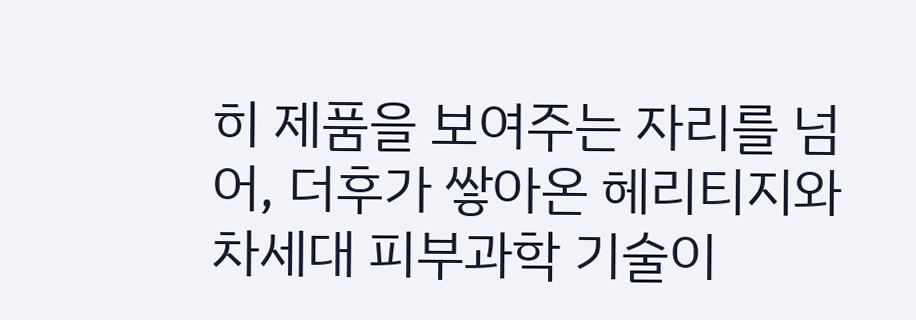히 제품을 보여주는 자리를 넘어, 더후가 쌓아온 헤리티지와 차세대 피부과학 기술이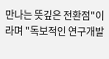만나는 뜻깊은 전환점"이라며 "독보적인 연구개발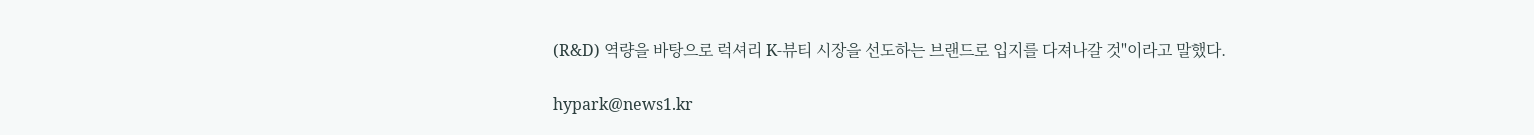(R&D) 역량을 바탕으로 럭셔리 K-뷰티 시장을 선도하는 브랜드로 입지를 다져나갈 것"이라고 말했다.

hypark@news1.kr